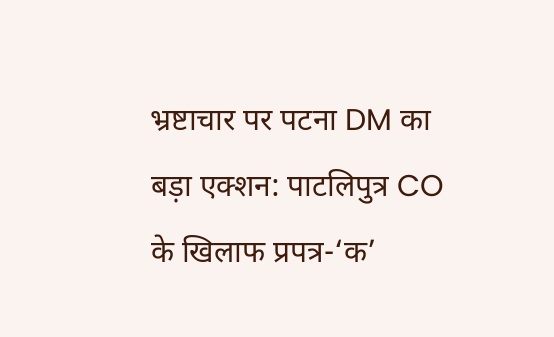भ्रष्टाचार पर पटना DM का बड़ा एक्शन: पाटलिपुत्र CO के खिलाफ प्रपत्र-‘क’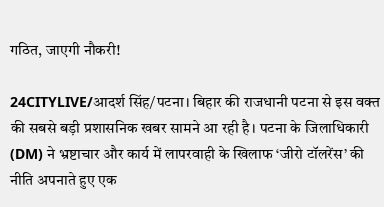गठित, जाएगी नौकरी!

24CITYLIVE/आदर्श सिंह/पटना। बिहार की राजधानी पटना से इस वक्त की सबसे बड़ी प्रशासनिक खबर सामने आ रही है। पटना के जिलाधिकारी (DM) ने भ्रष्टाचार और कार्य में लापरवाही के खिलाफ ‘जीरो टॉलरेंस’ की नीति अपनाते हुए एक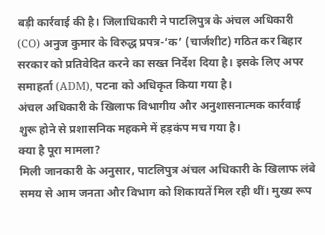बड़ी कार्रवाई की है। जिलाधिकारी ने पाटलिपुत्र के अंचल अधिकारी (CO) अनुज कुमार के विरुद्ध प्रपत्र-‘क’ (चार्जशीट) गठित कर बिहार सरकार को प्रतिवेदित करने का सख्त निर्देश दिया है। इसके लिए अपर समाहर्ता (ADM), पटना को अधिकृत किया गया है।
अंचल अधिकारी के खिलाफ विभागीय और अनुशासनात्मक कार्रवाई शुरू होने से प्रशासनिक महकमे में हड़कंप मच गया है।
क्या है पूरा मामला?
मिली जानकारी के अनुसार, पाटलिपुत्र अंचल अधिकारी के खिलाफ लंबे समय से आम जनता और विभाग को शिकायतें मिल रही थीं। मुख्य रूप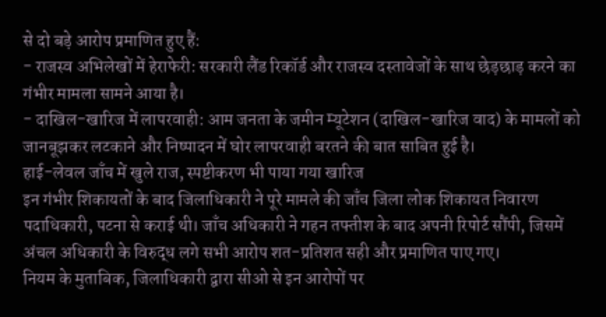से दो बड़े आरोप प्रमाणित हुए हैं:
- राजस्व अभिलेखों में हेराफेरी: सरकारी लैंड रिकॉर्ड और राजस्व दस्तावेजों के साथ छेड़छाड़ करने का गंभीर मामला सामने आया है।
- दाखिल-खारिज में लापरवाही: आम जनता के जमीन म्यूटेशन (दाखिल-खारिज वाद) के मामलों को जानबूझकर लटकाने और निष्पादन में घोर लापरवाही बरतने की बात साबित हुई है।
हाई-लेवल जाँच में खुले राज, स्पष्टीकरण भी पाया गया खारिज
इन गंभीर शिकायतों के बाद जिलाधिकारी ने पूरे मामले की जाँच जिला लोक शिकायत निवारण पदाधिकारी, पटना से कराई थी। जाँच अधिकारी ने गहन तफ्तीश के बाद अपनी रिपोर्ट सौंपी, जिसमें अंचल अधिकारी के विरुद्ध लगे सभी आरोप शत-प्रतिशत सही और प्रमाणित पाए गए।
नियम के मुताबिक, जिलाधिकारी द्वारा सीओ से इन आरोपों पर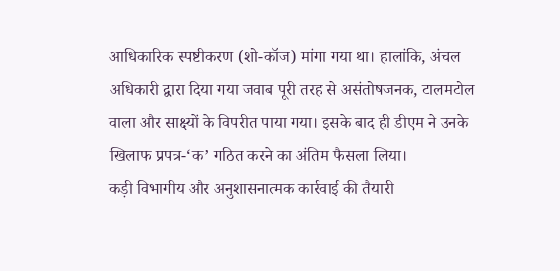आधिकारिक स्पष्टीकरण (शो-कॉज) मांगा गया था। हालांकि, अंचल अधिकारी द्वारा दिया गया जवाब पूरी तरह से असंतोषजनक, टालमटोल वाला और साक्ष्यों के विपरीत पाया गया। इसके बाद ही डीएम ने उनके खिलाफ प्रपत्र-‘क’ गठित करने का अंतिम फैसला लिया।
कड़ी विभागीय और अनुशासनात्मक कार्रवाई की तैयारी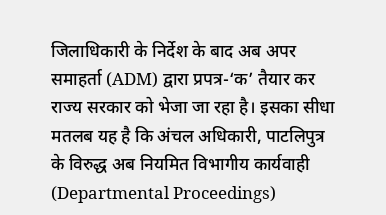जिलाधिकारी के निर्देश के बाद अब अपर समाहर्ता (ADM) द्वारा प्रपत्र-‘क’ तैयार कर राज्य सरकार को भेजा जा रहा है। इसका सीधा मतलब यह है कि अंचल अधिकारी, पाटलिपुत्र के विरुद्ध अब नियमित विभागीय कार्यवाही (Departmental Proceedings)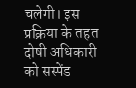चलेगी। इस प्रक्रिया के तहत दोषी अधिकारी को सस्पेंड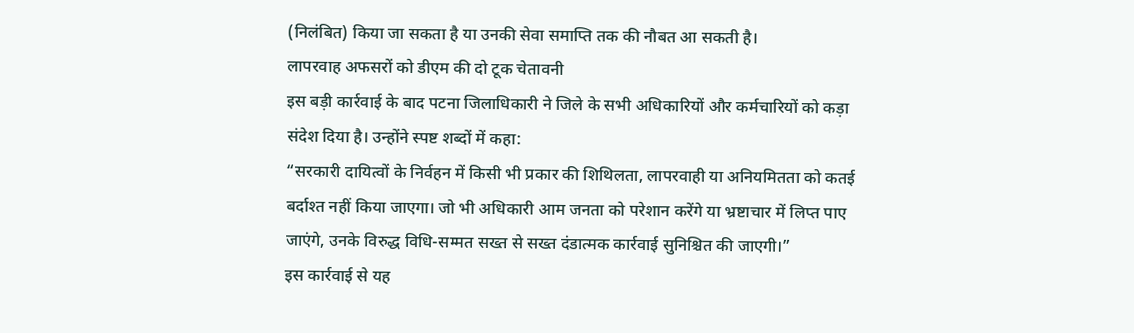(निलंबित) किया जा सकता है या उनकी सेवा समाप्ति तक की नौबत आ सकती है।
लापरवाह अफसरों को डीएम की दो टूक चेतावनी
इस बड़ी कार्रवाई के बाद पटना जिलाधिकारी ने जिले के सभी अधिकारियों और कर्मचारियों को कड़ा संदेश दिया है। उन्होंने स्पष्ट शब्दों में कहा:
“सरकारी दायित्वों के निर्वहन में किसी भी प्रकार की शिथिलता, लापरवाही या अनियमितता को कतई बर्दाश्त नहीं किया जाएगा। जो भी अधिकारी आम जनता को परेशान करेंगे या भ्रष्टाचार में लिप्त पाए जाएंगे, उनके विरुद्ध विधि-सम्मत सख्त से सख्त दंडात्मक कार्रवाई सुनिश्चित की जाएगी।”
इस कार्रवाई से यह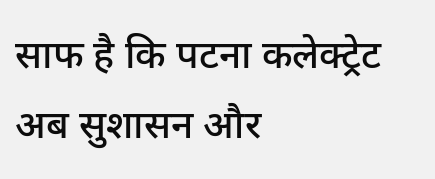साफ है कि पटना कलेक्ट्रेट अब सुशासन और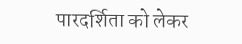पारदर्शिता को लेकर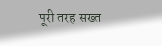पूरी तरह सख्त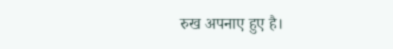रुख अपनाए हुए है।